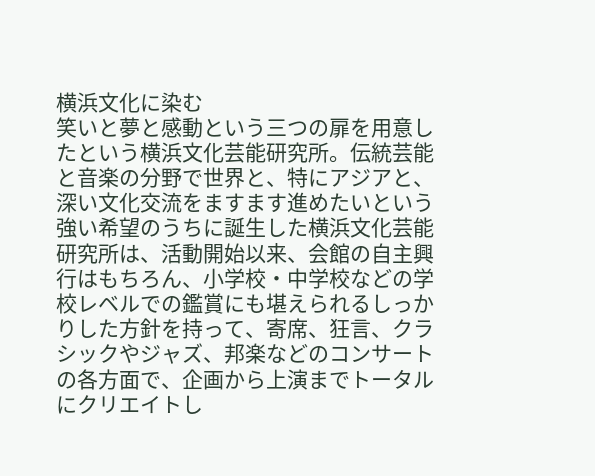横浜文化に染む
笑いと夢と感動という三つの扉を用意したという横浜文化芸能研究所。伝統芸能と音楽の分野で世界と、特にアジアと、深い文化交流をますます進めたいという強い希望のうちに誕生した横浜文化芸能研究所は、活動開始以来、会館の自主興行はもちろん、小学校・中学校などの学校レベルでの鑑賞にも堪えられるしっかりした方針を持って、寄席、狂言、クラシックやジャズ、邦楽などのコンサートの各方面で、企画から上演までトータルにクリエイトし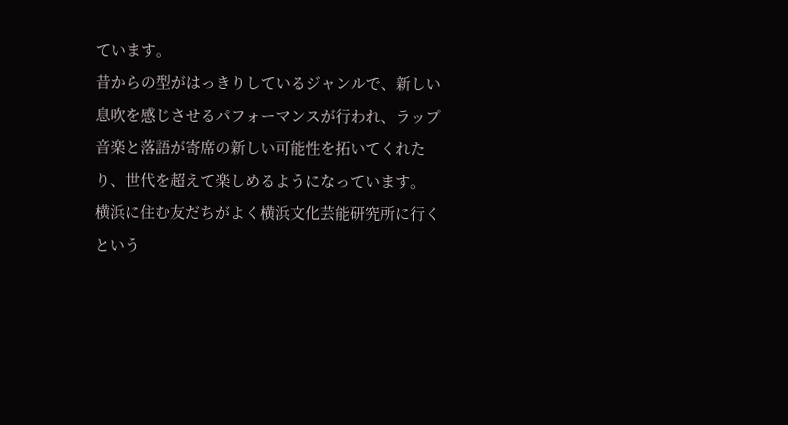ています。
昔からの型がはっきりしているジャンルで、新しい息吹を感じさせるパフォーマンスが行われ、ラップ音楽と落語が寄席の新しい可能性を拓いてくれたり、世代を超えて楽しめるようになっています。
横浜に住む友だちがよく横浜文化芸能研究所に行くという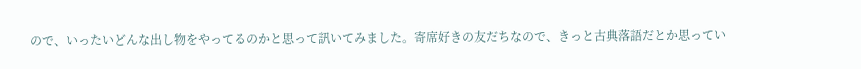ので、いったいどんな出し物をやってるのかと思って訊いてみました。寄席好きの友だちなので、きっと古典落語だとか思ってい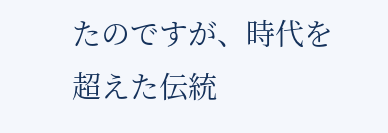たのですが、時代を超えた伝統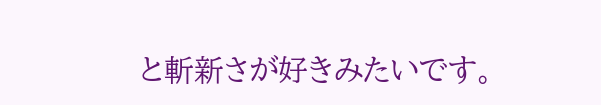と斬新さが好きみたいです。